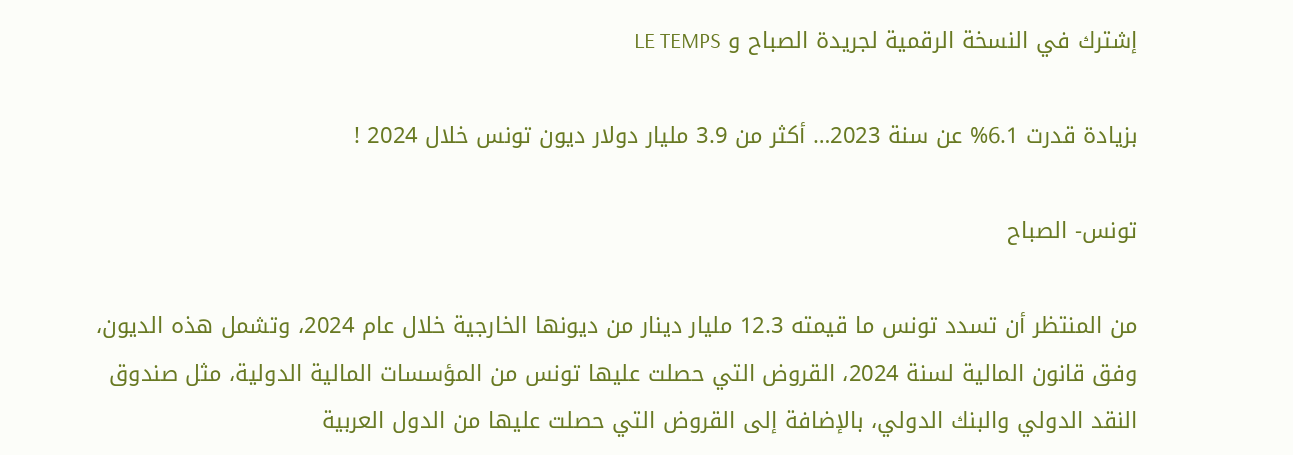إشترك في النسخة الرقمية لجريدة الصباح و LE TEMPS

بزيادة قدرت 6.1% عن سنة 2023… أكثر من 3.9 مليار دولار ديون تونس خلال 2024 !

تونس- الصباح

من المنتظر أن تسدد تونس ما قيمته 12.3 مليار دينار من ديونها الخارجية خلال عام 2024، وتشمل هذه الديون، وفق قانون المالية لسنة 2024، القروض التي حصلت عليها تونس من المؤسسات المالية الدولية، مثل صندوق النقد الدولي والبنك الدولي، بالإضافة إلى القروض التي حصلت عليها من الدول العربية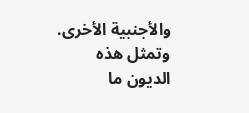والأجنبية الأخرى. وتمثل هذه الديون ما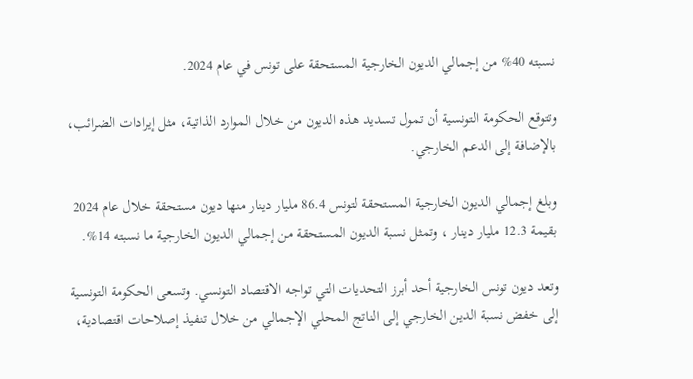نسبته 40% من إجمالي الديون الخارجية المستحقة على تونس في عام 2024.

وتتوقع الحكومة التونسية أن تمول تسديد هذه الديون من خلال الموارد الذاتية، مثل إيرادات الضرائب، بالإضافة إلى الدعم الخارجي.

وبلغ إجمالي الديون الخارجية المستحقة لتونس 86.4 مليار دينار منها ديون مستحقة خلال عام 2024 بقيمة 12.3 مليار دينار ، وتمثل نسبة الديون المستحقة من إجمالي الديون الخارجية ما نسبته 14%.

وتعد ديون تونس الخارجية أحد أبرز التحديات التي تواجه الاقتصاد التونسي. وتسعى الحكومة التونسية إلى خفض نسبة الدين الخارجي إلى الناتج المحلي الإجمالي من خلال تنفيذ إصلاحات اقتصادية،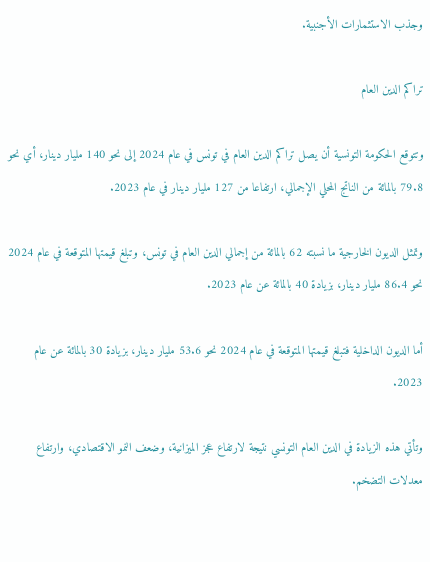وجذب الاستثمارات الأجنبية.

تراكم الدين العام

وتتوقع الحكومة التونسية أن يصل تراكم الدين العام في تونس في عام 2024 إلى نحو 140 مليار دينار، أي نحو 79.8 بالمائة من الناتج المحلي الإجمالي، ارتفاعا من 127 مليار دينار في عام 2023.

وتمثل الديون الخارجية ما نسبته 62 بالمائة من إجمالي الدين العام في تونس، وتبلغ قيمتها المتوقعة في عام 2024 نحو 86.4 مليار دينار، بزيادة 40 بالمائة عن عام 2023.

أما الديون الداخلية فتبلغ قيمتها المتوقعة في عام 2024 نحو 53.6 مليار دينار، بزيادة 30 بالمائة عن عام 2023.

وتأتي هذه الزيادة في الدين العام التونسي نتيجة لارتفاع عجز الميزانية، وضعف النمو الاقتصادي، وارتفاع معدلات التضخم.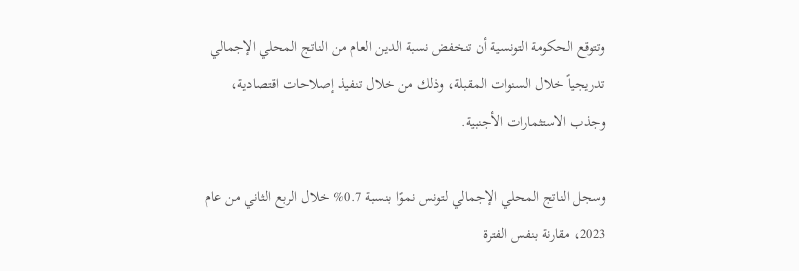وتتوقع الحكومة التونسية أن تنخفض نسبة الدين العام من الناتج المحلي الإجمالي تدريجياً خلال السنوات المقبلة، وذلك من خلال تنفيذ إصلاحات اقتصادية، وجذب الاستثمارات الأجنبية.

وسجل الناتج المحلي الإجمالي لتونس نموًا بنسبة 0.7% خلال الربع الثاني من عام 2023، مقارنة بنفس الفترة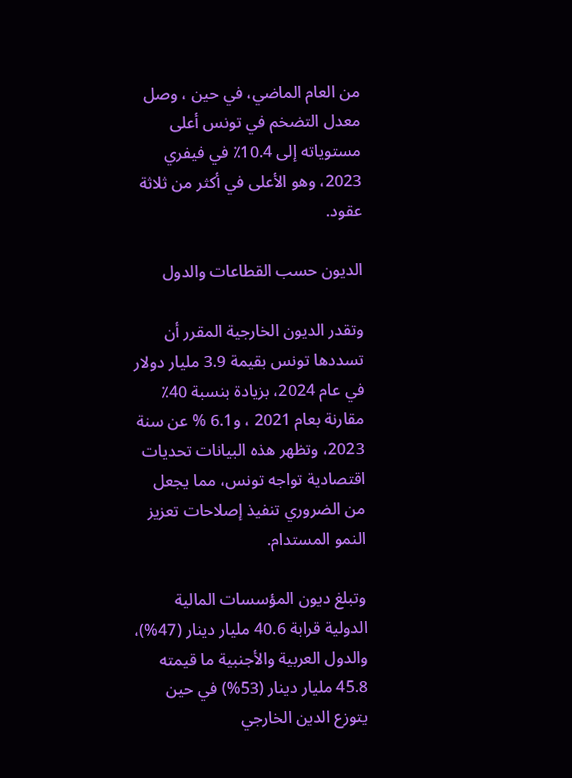من العام الماضي، في حين ، وصل معدل التضخم في تونس أعلى مستوياته إلى 10.4٪ في فيفري 2023، وهو الأعلى في أكثر من ثلاثة عقود.

الديون حسب القطاعات والدول

وتقدر الديون الخارجية المقرر أن تسددها تونس بقيمة 3.9 مليار دولار في عام 2024، بزيادة بنسبة 40٪ مقارنة بعام 2021 ، و6.1 % عن سنة 2023، وتظهر هذه البيانات تحديات اقتصادية تواجه تونس، مما يجعل من الضروري تنفيذ إصلاحات تعزيز النمو المستدام.

وتبلغ ديون المؤسسات المالية الدولية قرابة 40.6 مليار دينار (47%)، والدول العربية والأجنبية ما قيمته 45.8 مليار دينار (53%) في حين يتوزع الدين الخارجي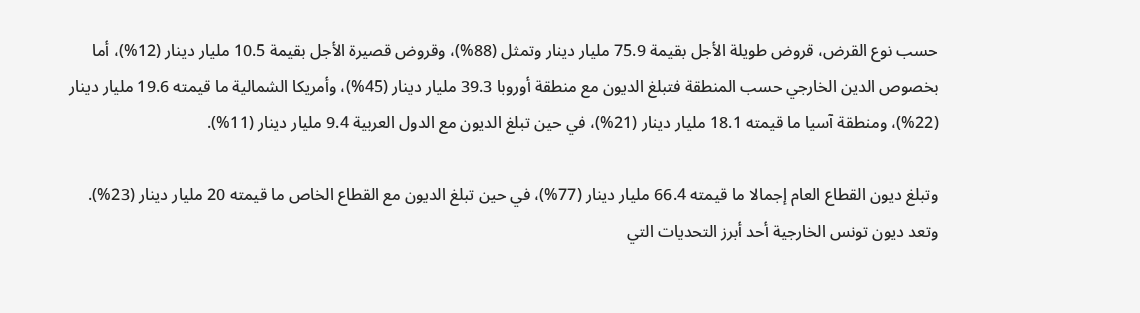حسب نوع القرض، قروض طويلة الأجل بقيمة 75.9 مليار دينار وتمثل (88%)، وقروض قصيرة الأجل بقيمة 10.5 مليار دينار (12%)، أما بخصوص الدين الخارجي حسب المنطقة فتبلغ الديون مع منطقة أوروبا 39.3 مليار دينار (45%)، وأمريكا الشمالية ما قيمته 19.6 مليار دينار (22%)، ومنطقة آسيا ما قيمته 18.1 مليار دينار (21%)، في حين تبلغ الديون مع الدول العربية 9.4 مليار دينار (11%).

وتبلغ ديون القطاع العام إجمالا ما قيمته 66.4 مليار دينار (77%)، في حين تبلغ الديون مع القطاع الخاص ما قيمته 20 مليار دينار (23%). وتعد ديون تونس الخارجية أحد أبرز التحديات التي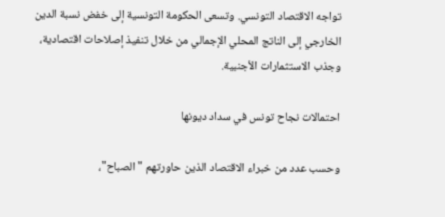تواجه الاقتصاد التونسي. وتسعى الحكومة التونسية إلى خفض نسبة الدين الخارجي إلى الناتج المحلي الإجمالي من خلال تنفيذ إصلاحات اقتصادية، وجذب الاستثمارات الأجنبية.

احتمالات نجاح تونس في سداد ديونها

وحسب عدد من خبراء الاقتصاد الذين حاورتهم "الصباح"،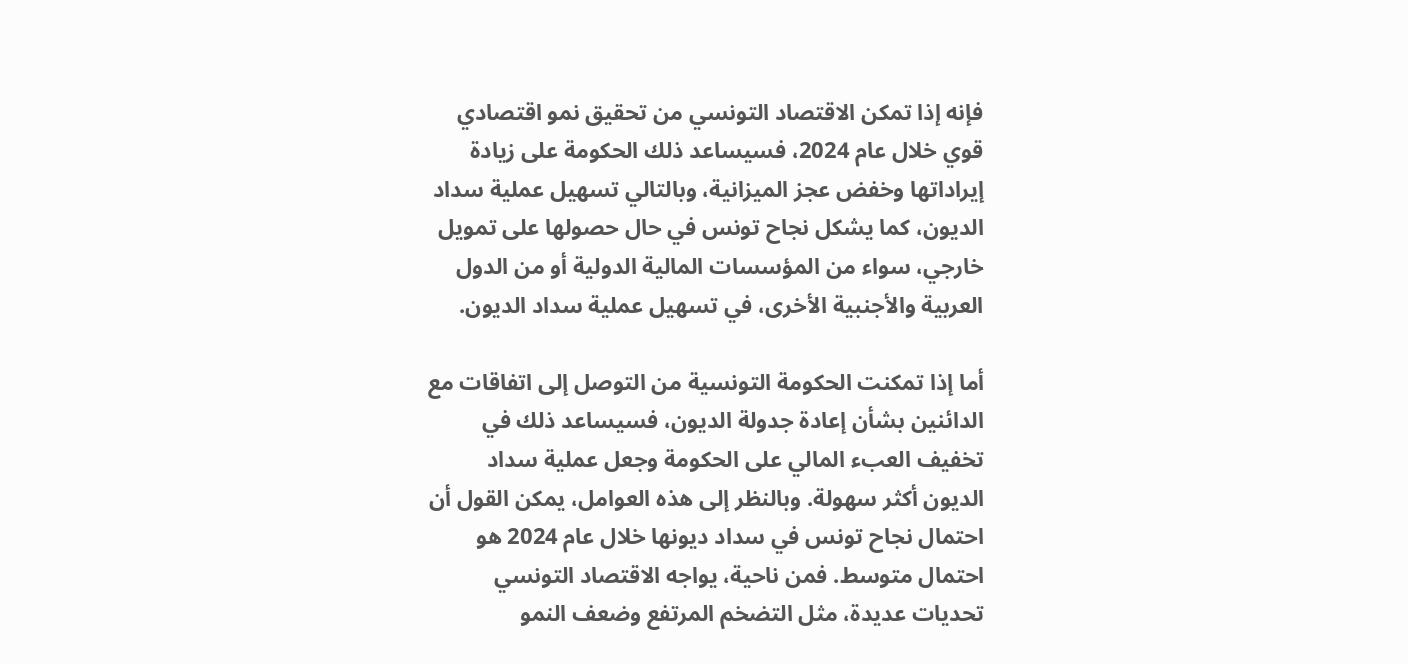فإنه إذا تمكن الاقتصاد التونسي من تحقيق نمو اقتصادي قوي خلال عام 2024، فسيساعد ذلك الحكومة على زيادة إيراداتها وخفض عجز الميزانية، وبالتالي تسهيل عملية سداد الديون، كما يشكل نجاح تونس في حال حصولها على تمويل خارجي، سواء من المؤسسات المالية الدولية أو من الدول العربية والأجنبية الأخرى، في تسهيل عملية سداد الديون.

أما إذا تمكنت الحكومة التونسية من التوصل إلى اتفاقات مع الدائنين بشأن إعادة جدولة الديون، فسيساعد ذلك في تخفيف العبء المالي على الحكومة وجعل عملية سداد الديون أكثر سهولة. وبالنظر إلى هذه العوامل، يمكن القول أن احتمال نجاح تونس في سداد ديونها خلال عام 2024 هو احتمال متوسط. فمن ناحية، يواجه الاقتصاد التونسي تحديات عديدة، مثل التضخم المرتفع وضعف النمو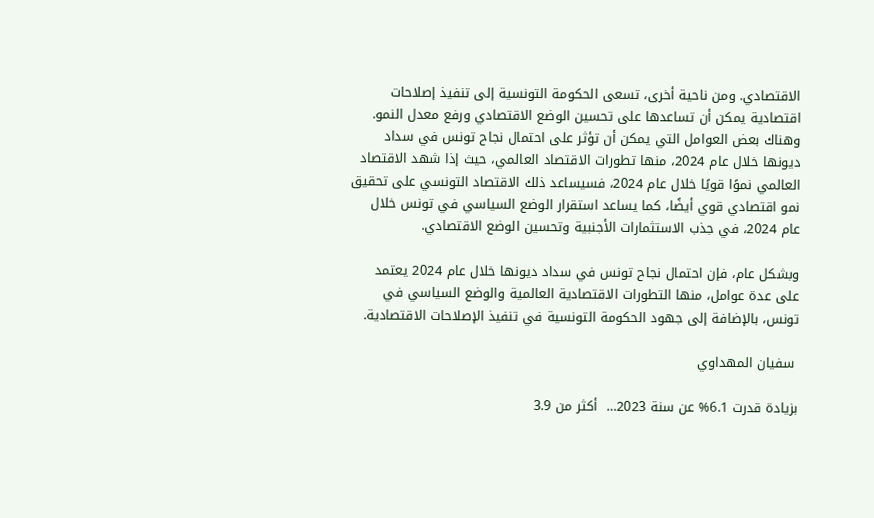الاقتصادي. ومن ناحية أخرى، تسعى الحكومة التونسية إلى تنفيذ إصلاحات اقتصادية يمكن أن تساعدها على تحسين الوضع الاقتصادي ورفع معدل النمو. وهناك بعض العوامل التي يمكن أن تؤثر على احتمال نجاح تونس في سداد ديونها خلال عام 2024، منها تطورات الاقتصاد العالمي، حيث إذا شهد الاقتصاد العالمي نموًا قويًا خلال عام 2024، فسيساعد ذلك الاقتصاد التونسي على تحقيق نمو اقتصادي قوي أيضًا، كما يساعد استقرار الوضع السياسي في تونس خلال عام 2024، في جذب الاستثمارات الأجنبية وتحسين الوضع الاقتصادي.

وبشكل عام، فإن احتمال نجاح تونس في سداد ديونها خلال عام 2024 يعتمد على عدة عوامل، منها التطورات الاقتصادية العالمية والوضع السياسي في تونس، بالإضافة إلى جهود الحكومة التونسية في تنفيذ الإصلاحات الاقتصادية.

 سفيان المهداوي

بزيادة قدرت 6.1% عن سنة 2023…  أكثر من 3.9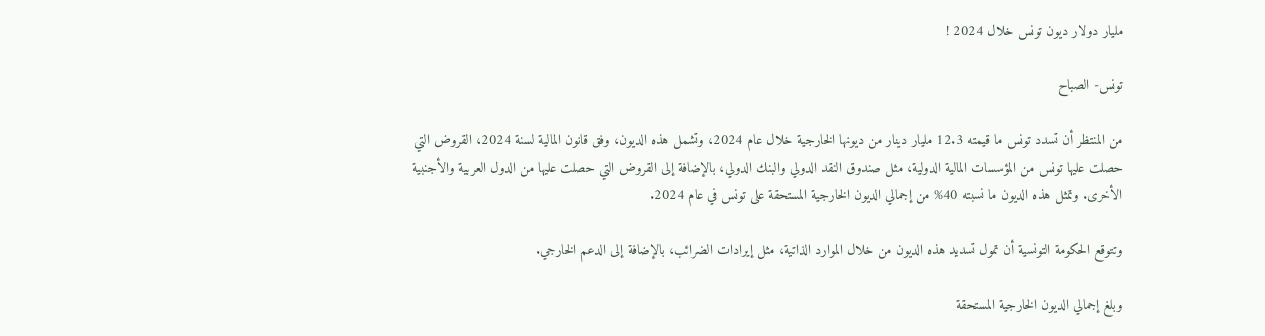مليار دولار ديون تونس خلال 2024 !

تونس- الصباح

من المنتظر أن تسدد تونس ما قيمته 12.3 مليار دينار من ديونها الخارجية خلال عام 2024، وتشمل هذه الديون، وفق قانون المالية لسنة 2024، القروض التي حصلت عليها تونس من المؤسسات المالية الدولية، مثل صندوق النقد الدولي والبنك الدولي، بالإضافة إلى القروض التي حصلت عليها من الدول العربية والأجنبية الأخرى. وتمثل هذه الديون ما نسبته 40% من إجمالي الديون الخارجية المستحقة على تونس في عام 2024.

وتتوقع الحكومة التونسية أن تمول تسديد هذه الديون من خلال الموارد الذاتية، مثل إيرادات الضرائب، بالإضافة إلى الدعم الخارجي.

وبلغ إجمالي الديون الخارجية المستحقة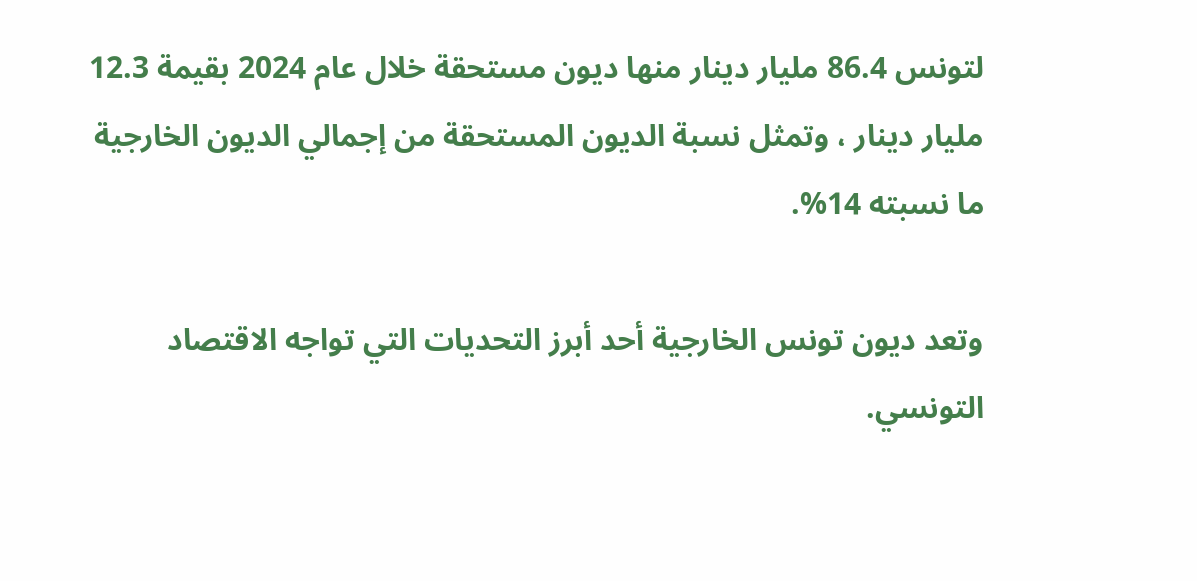لتونس 86.4 مليار دينار منها ديون مستحقة خلال عام 2024 بقيمة 12.3 مليار دينار ، وتمثل نسبة الديون المستحقة من إجمالي الديون الخارجية ما نسبته 14%.

وتعد ديون تونس الخارجية أحد أبرز التحديات التي تواجه الاقتصاد التونسي.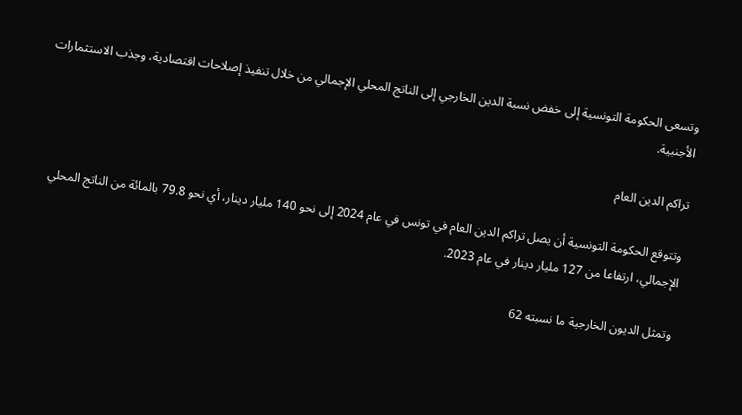وتسعى الحكومة التونسية إلى خفض نسبة الدين الخارجي إلى الناتج المحلي الإجمالي من خلال تنفيذ إصلاحات اقتصادية، وجذب الاستثمارات الأجنبية.

تراكم الدين العام

وتتوقع الحكومة التونسية أن يصل تراكم الدين العام في تونس في عام 2024 إلى نحو 140 مليار دينار، أي نحو 79.8 بالمائة من الناتج المحلي الإجمالي، ارتفاعا من 127 مليار دينار في عام 2023.

وتمثل الديون الخارجية ما نسبته 62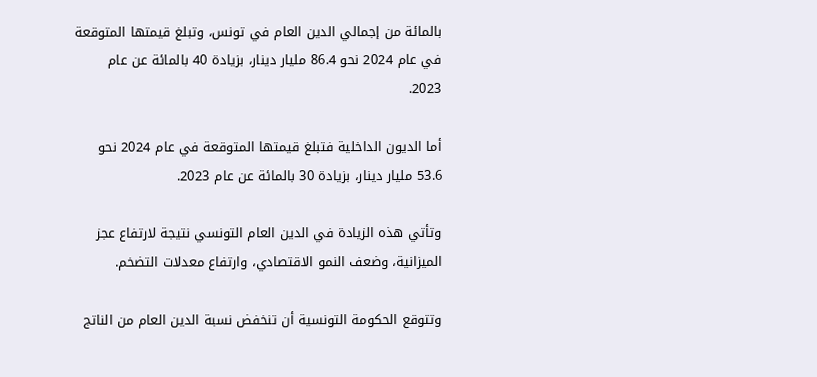بالمائة من إجمالي الدين العام في تونس، وتبلغ قيمتها المتوقعة في عام 2024 نحو 86.4 مليار دينار، بزيادة 40 بالمائة عن عام 2023.

أما الديون الداخلية فتبلغ قيمتها المتوقعة في عام 2024 نحو 53.6 مليار دينار، بزيادة 30 بالمائة عن عام 2023.

وتأتي هذه الزيادة في الدين العام التونسي نتيجة لارتفاع عجز الميزانية، وضعف النمو الاقتصادي، وارتفاع معدلات التضخم.

وتتوقع الحكومة التونسية أن تنخفض نسبة الدين العام من الناتج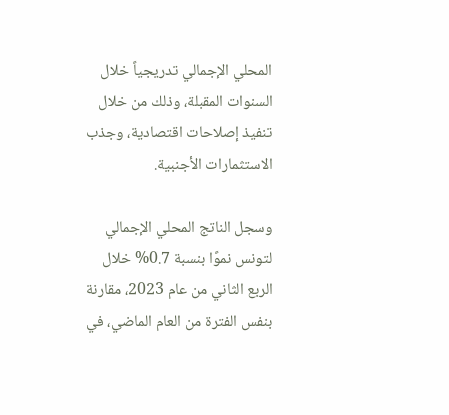المحلي الإجمالي تدريجياً خلال السنوات المقبلة، وذلك من خلال تنفيذ إصلاحات اقتصادية، وجذب الاستثمارات الأجنبية.

وسجل الناتج المحلي الإجمالي لتونس نموًا بنسبة 0.7% خلال الربع الثاني من عام 2023، مقارنة بنفس الفترة من العام الماضي، في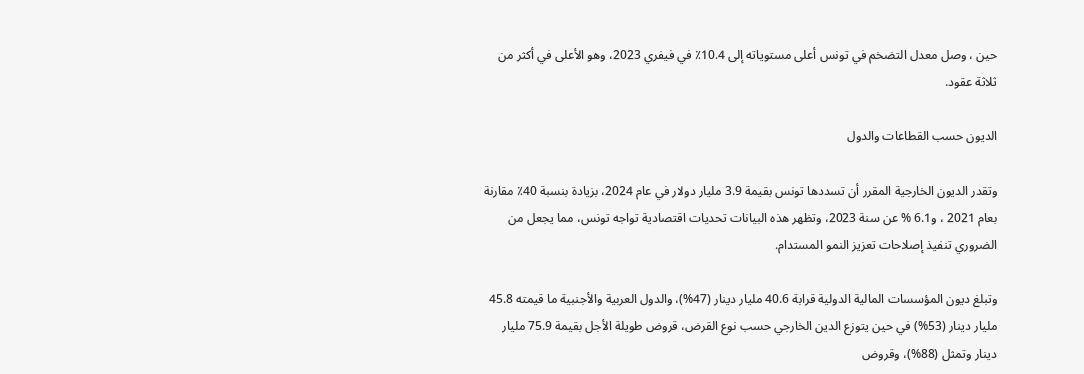حين ، وصل معدل التضخم في تونس أعلى مستوياته إلى 10.4٪ في فيفري 2023، وهو الأعلى في أكثر من ثلاثة عقود.

الديون حسب القطاعات والدول

وتقدر الديون الخارجية المقرر أن تسددها تونس بقيمة 3.9 مليار دولار في عام 2024، بزيادة بنسبة 40٪ مقارنة بعام 2021 ، و6.1 % عن سنة 2023، وتظهر هذه البيانات تحديات اقتصادية تواجه تونس، مما يجعل من الضروري تنفيذ إصلاحات تعزيز النمو المستدام.

وتبلغ ديون المؤسسات المالية الدولية قرابة 40.6 مليار دينار (47%)، والدول العربية والأجنبية ما قيمته 45.8 مليار دينار (53%) في حين يتوزع الدين الخارجي حسب نوع القرض، قروض طويلة الأجل بقيمة 75.9 مليار دينار وتمثل (88%)، وقروض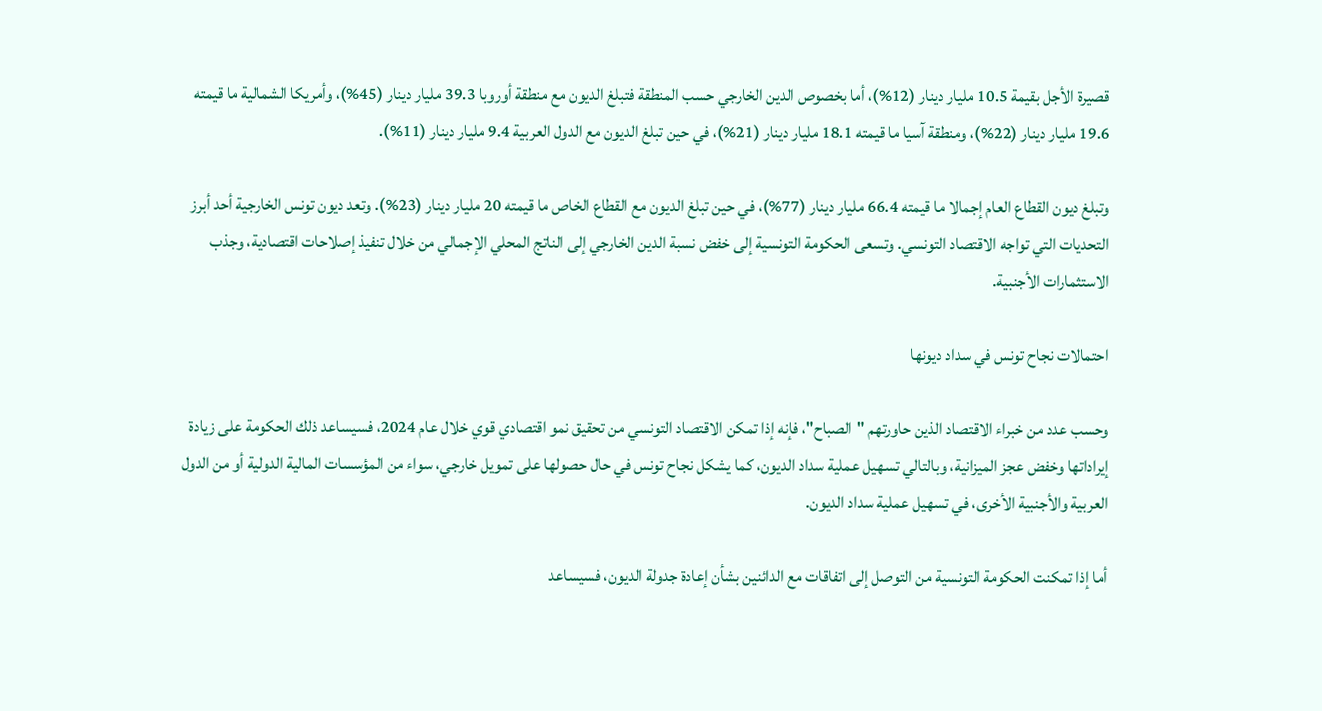قصيرة الأجل بقيمة 10.5 مليار دينار (12%)، أما بخصوص الدين الخارجي حسب المنطقة فتبلغ الديون مع منطقة أوروبا 39.3 مليار دينار (45%)، وأمريكا الشمالية ما قيمته 19.6 مليار دينار (22%)، ومنطقة آسيا ما قيمته 18.1 مليار دينار (21%)، في حين تبلغ الديون مع الدول العربية 9.4 مليار دينار (11%).

وتبلغ ديون القطاع العام إجمالا ما قيمته 66.4 مليار دينار (77%)، في حين تبلغ الديون مع القطاع الخاص ما قيمته 20 مليار دينار (23%). وتعد ديون تونس الخارجية أحد أبرز التحديات التي تواجه الاقتصاد التونسي. وتسعى الحكومة التونسية إلى خفض نسبة الدين الخارجي إلى الناتج المحلي الإجمالي من خلال تنفيذ إصلاحات اقتصادية، وجذب الاستثمارات الأجنبية.

احتمالات نجاح تونس في سداد ديونها

وحسب عدد من خبراء الاقتصاد الذين حاورتهم "الصباح"، فإنه إذا تمكن الاقتصاد التونسي من تحقيق نمو اقتصادي قوي خلال عام 2024، فسيساعد ذلك الحكومة على زيادة إيراداتها وخفض عجز الميزانية، وبالتالي تسهيل عملية سداد الديون، كما يشكل نجاح تونس في حال حصولها على تمويل خارجي، سواء من المؤسسات المالية الدولية أو من الدول العربية والأجنبية الأخرى، في تسهيل عملية سداد الديون.

أما إذا تمكنت الحكومة التونسية من التوصل إلى اتفاقات مع الدائنين بشأن إعادة جدولة الديون، فسيساعد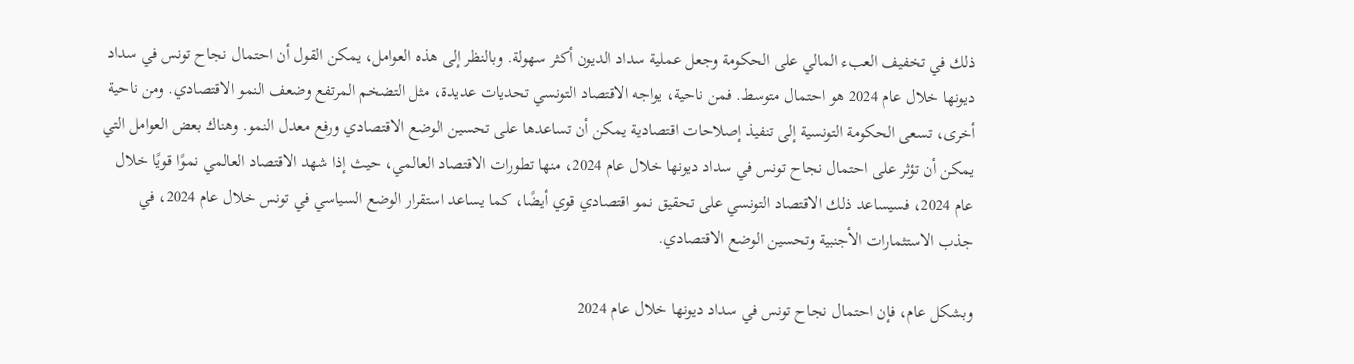ذلك في تخفيف العبء المالي على الحكومة وجعل عملية سداد الديون أكثر سهولة. وبالنظر إلى هذه العوامل، يمكن القول أن احتمال نجاح تونس في سداد ديونها خلال عام 2024 هو احتمال متوسط. فمن ناحية، يواجه الاقتصاد التونسي تحديات عديدة، مثل التضخم المرتفع وضعف النمو الاقتصادي. ومن ناحية أخرى، تسعى الحكومة التونسية إلى تنفيذ إصلاحات اقتصادية يمكن أن تساعدها على تحسين الوضع الاقتصادي ورفع معدل النمو. وهناك بعض العوامل التي يمكن أن تؤثر على احتمال نجاح تونس في سداد ديونها خلال عام 2024، منها تطورات الاقتصاد العالمي، حيث إذا شهد الاقتصاد العالمي نموًا قويًا خلال عام 2024، فسيساعد ذلك الاقتصاد التونسي على تحقيق نمو اقتصادي قوي أيضًا، كما يساعد استقرار الوضع السياسي في تونس خلال عام 2024، في جذب الاستثمارات الأجنبية وتحسين الوضع الاقتصادي.

وبشكل عام، فإن احتمال نجاح تونس في سداد ديونها خلال عام 2024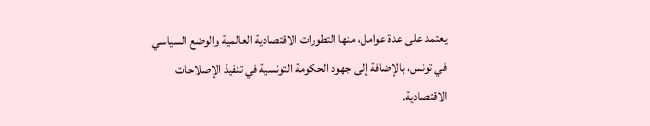يعتمد على عدة عوامل، منها التطورات الاقتصادية العالمية والوضع السياسي في تونس، بالإضافة إلى جهود الحكومة التونسية في تنفيذ الإصلاحات الاقتصادية.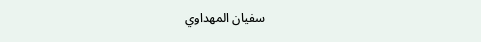سفيان المهداوي